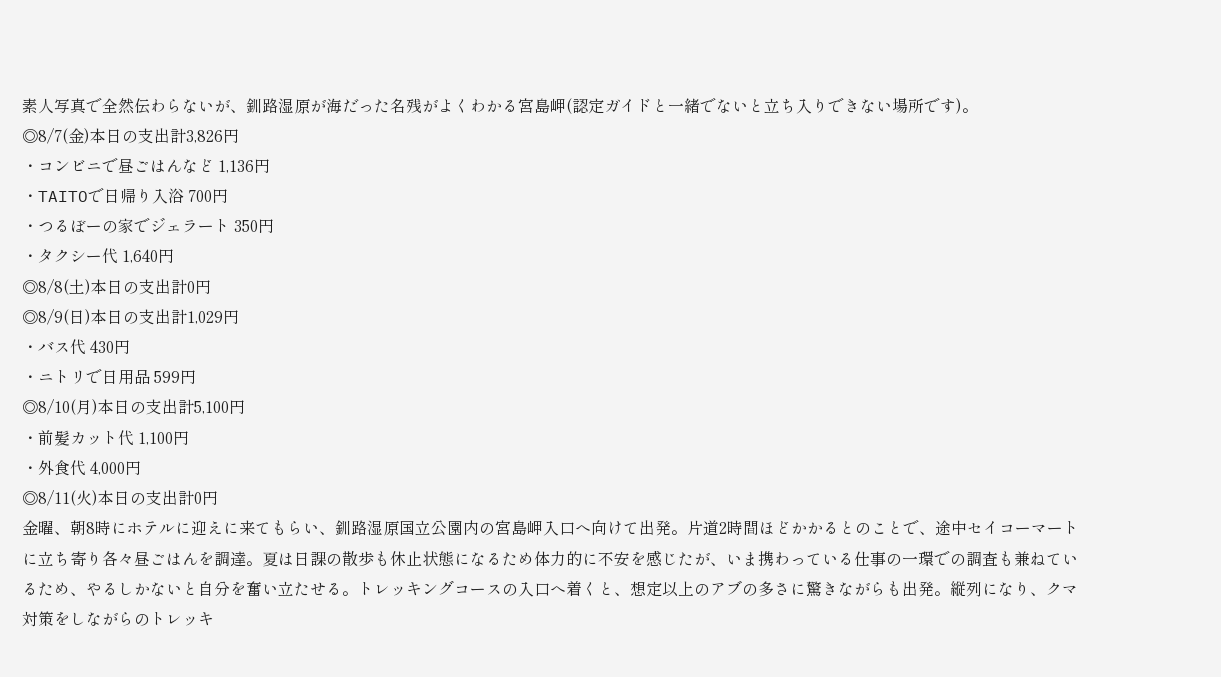素人写真で全然伝わらないが、釧路湿原が海だった名残がよくわかる宮島岬(認定ガイドと一緒でないと立ち入りできない場所です)。
◎8/7(金)本日の支出計3,826円
・コンビニで昼ごはんなど 1,136円
・TAITOで日帰り入浴 700円
・つるぼーの家でジェラート 350円
・タクシー代 1,640円
◎8/8(土)本日の支出計0円
◎8/9(日)本日の支出計1,029円
・バス代 430円
・ニトリで日用品 599円
◎8/10(月)本日の支出計5,100円
・前髪カット代 1,100円
・外食代 4,000円
◎8/11(火)本日の支出計0円
金曜、朝8時にホテルに迎えに来てもらい、釧路湿原国立公園内の宮島岬入口へ向けて出発。片道2時間ほどかかるとのことで、途中セイコーマートに立ち寄り各々昼ごはんを調達。夏は日課の散歩も休止状態になるため体力的に不安を感じたが、いま携わっている仕事の一環での調査も兼ねているため、やるしかないと自分を奮い立たせる。トレッキングコースの入口へ着くと、想定以上のアブの多さに驚きながらも出発。縦列になり、クマ対策をしながらのトレッキ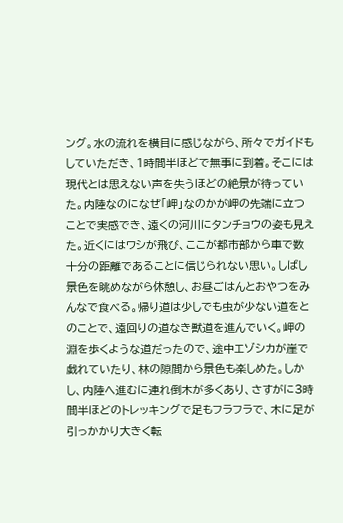ング。水の流れを横目に感じながら、所々でガイドもしていただき、1時間半ほどで無事に到着。そこには現代とは思えない声を失うほどの絶景が待っていた。内陸なのになぜ「岬」なのかが岬の先端に立つことで実感でき、遠くの河川にタンチョウの姿も見えた。近くにはワシが飛び、ここが都市部から車で数十分の距離であることに信じられない思い。しばし景色を眺めながら休憩し、お昼ごはんとおやつをみんなで食べる。帰り道は少しでも虫が少ない道をとのことで、遠回りの道なき獣道を進んでいく。岬の淵を歩くような道だったので、途中エゾシカが崖で戯れていたり、林の隙間から景色も楽しめた。しかし、内陸へ進むに連れ倒木が多くあり、さすがに3時間半ほどのトレッキングで足もフラフラで、木に足が引っかかり大きく転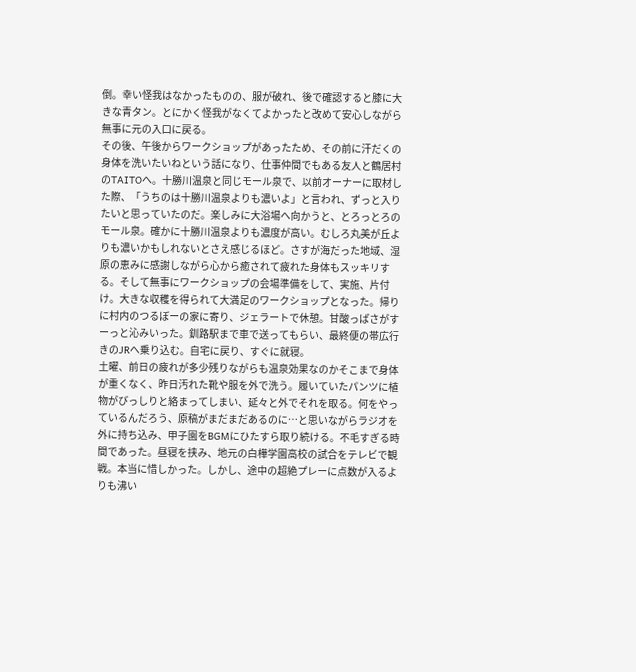倒。幸い怪我はなかったものの、服が破れ、後で確認すると膝に大きな青タン。とにかく怪我がなくてよかったと改めて安心しながら無事に元の入口に戻る。
その後、午後からワークショップがあったため、その前に汗だくの身体を洗いたいねという話になり、仕事仲間でもある友人と鶴居村のTAITOへ。十勝川温泉と同じモール泉で、以前オーナーに取材した際、「うちのは十勝川温泉よりも濃いよ」と言われ、ずっと入りたいと思っていたのだ。楽しみに大浴場へ向かうと、とろっとろのモール泉。確かに十勝川温泉よりも濃度が高い。むしろ丸美が丘よりも濃いかもしれないとさえ感じるほど。さすが海だった地域、湿原の恵みに感謝しながら心から癒されて疲れた身体もスッキリする。そして無事にワークショップの会場準備をして、実施、片付け。大きな収穫を得られて大満足のワークショップとなった。帰りに村内のつるぼーの家に寄り、ジェラートで休憩。甘酸っぱさがすーっと沁みいった。釧路駅まで車で送ってもらい、最終便の帯広行きのJRへ乗り込む。自宅に戻り、すぐに就寝。
土曜、前日の疲れが多少残りながらも温泉効果なのかそこまで身体が重くなく、昨日汚れた靴や服を外で洗う。履いていたパンツに植物がびっしりと絡まってしまい、延々と外でそれを取る。何をやっているんだろう、原稿がまだまだあるのに…と思いながらラジオを外に持ち込み、甲子園をBGMにひたすら取り続ける。不毛すぎる時間であった。昼寝を挟み、地元の白樺学園高校の試合をテレビで観戦。本当に惜しかった。しかし、途中の超絶プレーに点数が入るよりも沸い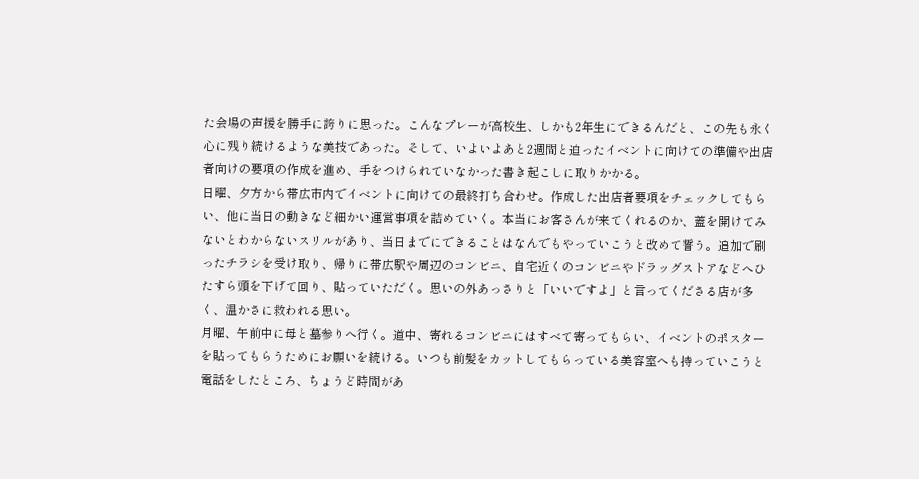た会場の声援を勝手に誇りに思った。こんなプレーが高校生、しかも2年生にできるんだと、この先も永く心に残り続けるような美技であった。そして、いよいよあと2週間と迫ったイベントに向けての準備や出店者向けの要項の作成を進め、手をつけられていなかった書き起こしに取りかかる。
日曜、夕方から帯広市内でイベントに向けての最終打ち合わせ。作成した出店者要項をチェックしてもらい、他に当日の動きなど細かい運営事項を詰めていく。本当にお客さんが来てくれるのか、蓋を開けてみないとわからないスリルがあり、当日までにできることはなんでもやっていこうと改めて誓う。追加で刷ったチラシを受け取り、帰りに帯広駅や周辺のコンビニ、自宅近くのコンビニやドラッグストアなどへひたすら頭を下げて回り、貼っていただく。思いの外あっさりと「いいですよ」と言ってくださる店が多く、温かさに救われる思い。
月曜、午前中に母と墓参りへ行く。道中、寄れるコンビニにはすべて寄ってもらい、イベントのポスターを貼ってもらうためにお願いを続ける。いつも前髪をカットしてもらっている美容室へも持っていこうと電話をしたところ、ちょうど時間があ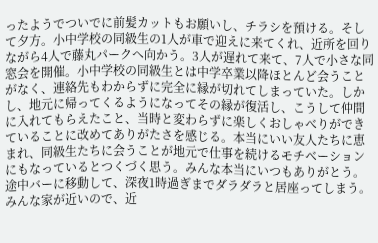ったようでついでに前髪カットもお願いし、チラシを預ける。そして夕方。小中学校の同級生の1人が車で迎えに来てくれ、近所を回りながら4人で藤丸パークへ向かう。3人が遅れて来て、7人で小さな同窓会を開催。小中学校の同級生とは中学卒業以降ほとんど会うことがなく、連絡先もわからずに完全に縁が切れてしまっていた。しかし、地元に帰ってくるようになってその縁が復活し、こうして仲間に入れてもらえたこと、当時と変わらずに楽しくおしゃべりができていることに改めてありがたさを感じる。本当にいい友人たちに恵まれ、同級生たちに会うことが地元で仕事を続けるモチベーションにもなっているとつくづく思う。みんな本当にいつもありがとう。途中バーに移動して、深夜1時過ぎまでダラダラと居座ってしまう。みんな家が近いので、近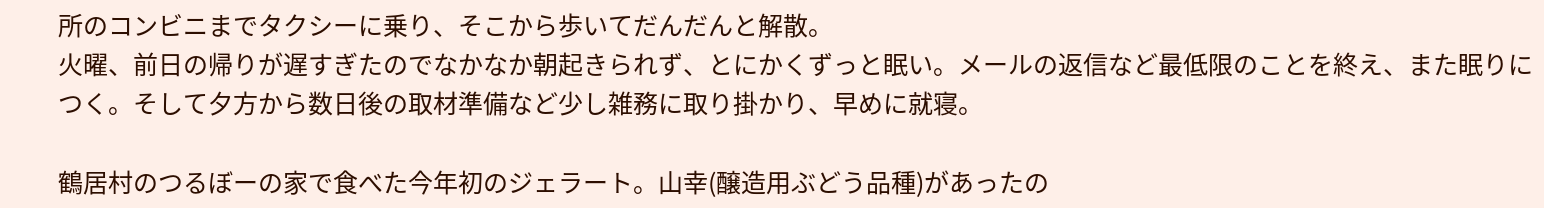所のコンビニまでタクシーに乗り、そこから歩いてだんだんと解散。
火曜、前日の帰りが遅すぎたのでなかなか朝起きられず、とにかくずっと眠い。メールの返信など最低限のことを終え、また眠りにつく。そして夕方から数日後の取材準備など少し雑務に取り掛かり、早めに就寝。

鶴居村のつるぼーの家で食べた今年初のジェラート。山幸(醸造用ぶどう品種)があったの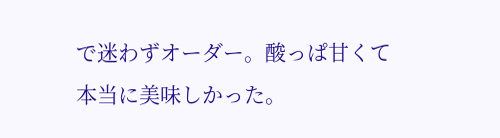で迷わずオーダー。酸っぱ甘くて本当に美味しかった。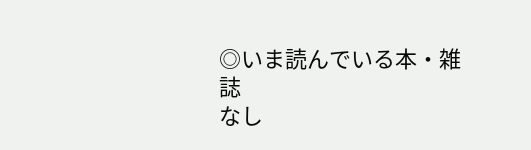◎いま読んでいる本・雑誌
なし